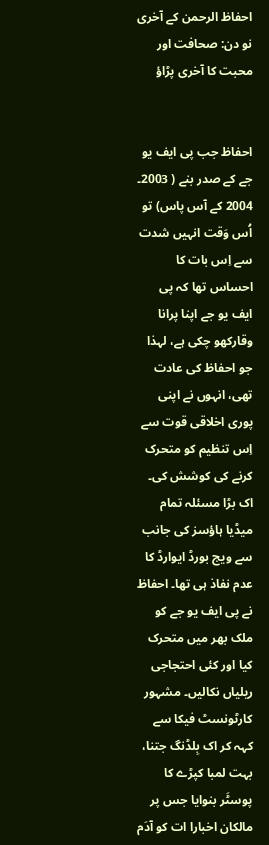احفاظ الرحمن کے آخری نو دن: صحافت اور محبت کا آخری پڑاؤ


احفاظ جب پی ایف یو جے کے صدر بنے ( 2003۔ 2004 کے آس پاس) تو اُس وَقت انہیں شدت سے اِس بات کا احساس تھا کہ پی ایف یو جے اپنا پرانا وقارکھو چکی ہے، لہذا جو احفاظ کی عادت تھی، انہوں نے اپنی پوری اخلاقی قوت سے اِس تنظیم کو متحرک کرنے کی کوشش کی۔ اک بڑا مسئلہ تمام میڈیا ہاؤسز کی جانب سے ویج بورڈ ایوارڈ کا عدم نفاذ ہی تھا۔ احفاظ نے پی ایف یو جے کو ملک بھر میں متحرک کیا اور کئی احتجاجی ریلیاں نکالیں۔ مشہور کارٹونسٹ فیکا سے کہہ کر اک بِلڈنگ جتنا، بہت لمبا کپڑے کا پوسٹَر بنوایا جس پر مالکان اخبارا ات کو آدَم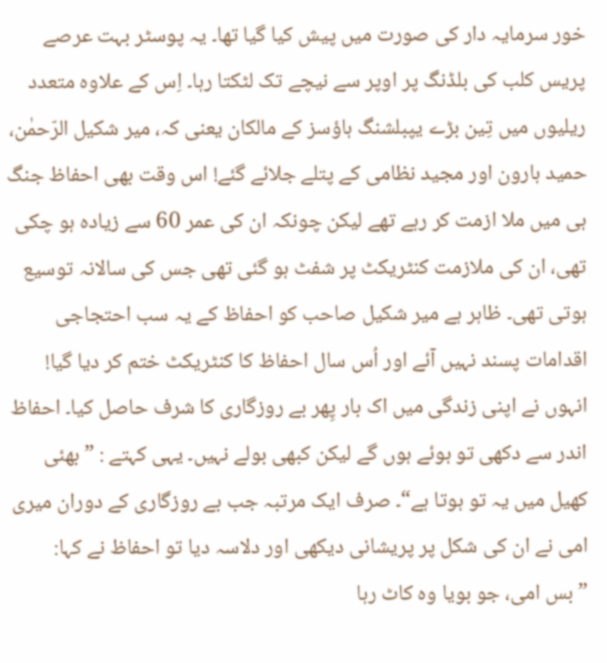خور سرمایہ دار کی صورت میں پیش کیا گیا تھا۔ یہ پوسٹر بہت عرصے پریس کلب کی بلڈنگ پر اوپر سے نیچے تک لٹکتا رہا۔ اِس کے علاوہ متعدد ریلیوں میں تِین بڑے یپبلشنگ ہاؤسز کے مالکان یعنی کہ، میر شکیل الرّحمٰن، حمید ہارون اور مجید نظامی کے پتلے جلائے گئے! اس وقت بھی احفاظ جنگ ہی میں ملا ازمت کر رہے تھے لیکن چونکہ ان کی عمر 60 سے زیادہ ہو چکی تھی، ان کی ملازمت کنٹریکٹ پر شفٹ ہو گئی تھی جس کی سالانہ توسیع ہوتی تھی۔ ظاہر ہے میر شکیل صاحب کو احفاظ کے یہ سب احتجاجی اقدامات پسند نہیں آئے اور اُس سال احفاظ کا کنٹریکٹ ختم کر دیا گیا! انہوں نے اپنی زندگی میں اک بار پِھر بے روزگاری کا شرف حاصل کیا۔ احفاظ اندر سے دکھی تو ہوئے ہوں گے لیکن کبھی بولے نہیں۔ یہی کہتے : ”بھئی کھیل میں یہ تو ہوتا ہے“۔ صرف ایک مرتبہ جب بے روزگاری کے دوران میری امی نے ان کی شکل پر پریشانی دیکھی اور دلاسہ دیا تو احفاظ نے کہا: ”بس امی، جو بویا وہ کاٹ رہا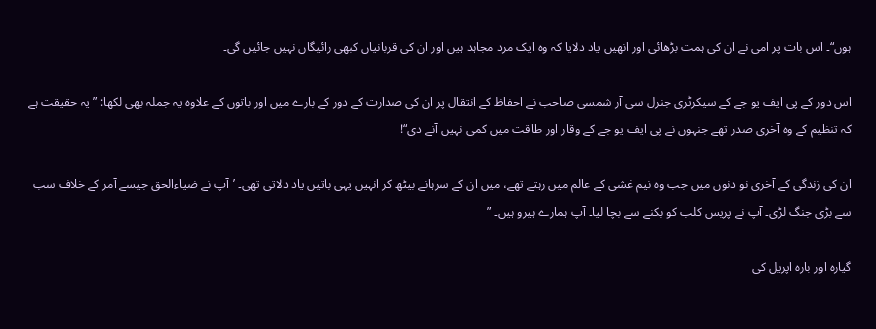ہوں“۔ اس بات پر امی نے ان کی ہمت بڑھائی اور انھیں یاد دلایا کہ وہ ایک مرد مجاہد ہیں اور ان کی قربانیاں کبھی رائیگاں نہیں جائیں گی۔

اس دور کے پی ایف یو جے کے سیکرٹری جنرل سی آر شمسی صاحب نے احفاظ کے انتقال پر ان کی صدارت کے دور کے بارے میں اور باتوں کے علاوہ یہ جملہ بھی لکھا: ”یہ حقیقت ہے کہ تنظیم کے وہ آخری صدر تھے جنہوں نے پی ایف یو جے کے وقار اور طاقت میں کمی نہیں آنے دی“!

ان کی زندگی کے آخری نو دنوں میں جب وہ نیم غشی کے عالم میں رہتے تھے، میں ان کے سرہانے بیٹھ کر انہیں یہی باتیں یاد دلاتی تھی۔ ’آپ نے ضیاءالحق جیسے آمر کے خلاف سب سے بڑی جنگ لڑی۔ آپ نے پریس کلب کو بکنے سے بچا لیا۔ آپ ہمارے ہیرو ہیں۔ ”

گیارہ اور بارہ اپریل کی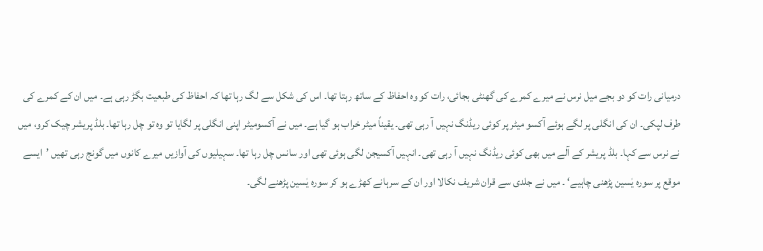درمیانی رات کو دو بجے میل نرس نے میرے کمرے کی گھنٹی بجائی، رات کو وہ احفاظ کے ساتھ رہتا تھا۔ اس کی شکل سے لگ رہا تھا کہ احفاظ کی طبعیت بگڑ رہی ہے۔ میں ان کے کمرے کی طرف لپکی۔ ان کی انگلی پر لگے ہوئے آکسو میٹر پر کوئی ریڈنگ نہیں آ رہی تھی۔ یقیناً میٹر خراب ہو گیا ہے۔ میں نے آکسومیٹر اپنی انگلی پر لگایا تو وہ تو چل رہا تھا۔ بلڈ پریشر چیک کرو، میں نے نرس سے کہا۔ بلڈ پریشر کے آلے میں بھی کوئی ریڈنگ نہیں آ رہی تھی۔ انہیں آکسیجن لگی ہوئی تھی اور سانس چل رہا تھا۔ سہیلیوں کی آوازیں میرے کانوں میں گونج رہی تھیں ’ایسے موقع پر سورہ یٰسین پڑھنی چاہیے‘ ۔ میں نے جلدی سے قران شریف نکالا اور ان کے سرہانے کھڑے ہو کر سورہ یٰسین پڑھنے لگی۔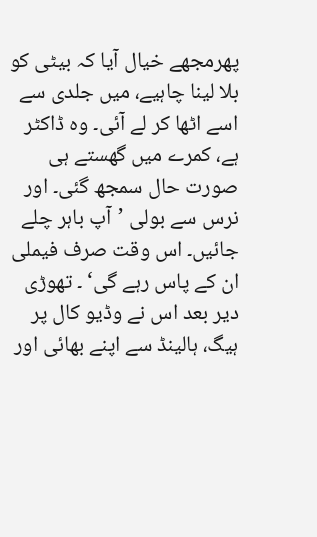پھرمجھے خیال آیا کہ بیٹی کو بلا لینا چاہیے، میں جلدی سے اسے اٹھا کر لے آئی۔ وہ ڈاکٹر ہے، کمرے میں گھستے ہی صورت حال سمجھ گئی۔ اور نرس سے بولی ’آپ باہر چلے جائیں۔ اس وقت صرف فیملی ان کے پاس رہے گی‘ ۔ تھوڑی دیر بعد اس نے وڈیو کال پر ہیگ، ہالینڈ سے اپنے بھائی اور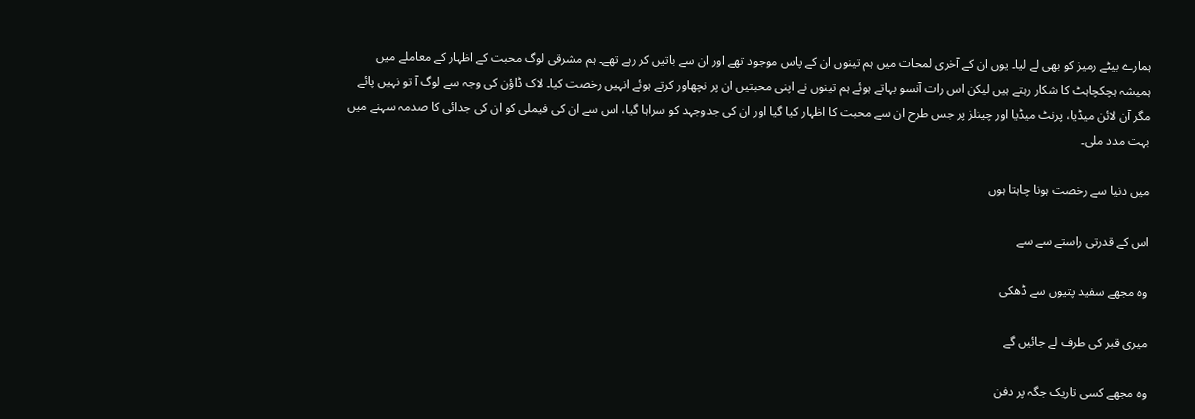ہمارے بیٹے رمیز کو بھی لے لیا۔ یوں ان کے آخری لمحات میں ہم تینوں ان کے پاس موجود تھے اور ان سے باتیں کر رہے تھے۔ ہم مشرقی لوگ محبت کے اظہار کے معاملے میں ہمیشہ ہچکچاہٹ کا شکار رہتے ہیں لیکن اس رات آنسو بہاتے ہوئے ہم تینوں نے اپنی محبتیں ان پر نچھاور کرتے ہوئے انہیں رخصت کیا۔ لاک ڈاؤن کی وجہ سے لوگ آ تو نہیں پائے مگر آن لائن میڈیا، پرنٹ میڈیا اور چینلز پر جس طرح ان سے محبت کا اظہار کیا گیا اور ان کی جدوجہد کو سراہا گیا، اس سے ان کی فیملی کو ان کی جدائی کا صدمہ سہنے میں بہت مدد ملی۔

میں دنیا سے رخصت ہونا چاہتا ہوں

اس کے قدرتی راستے سے سے

وہ مجھے سفید پتیوں سے ڈھکی

میری قبر کی طرف لے جائیں گے

وہ مجھے کسی تاریک جگہ پر دفن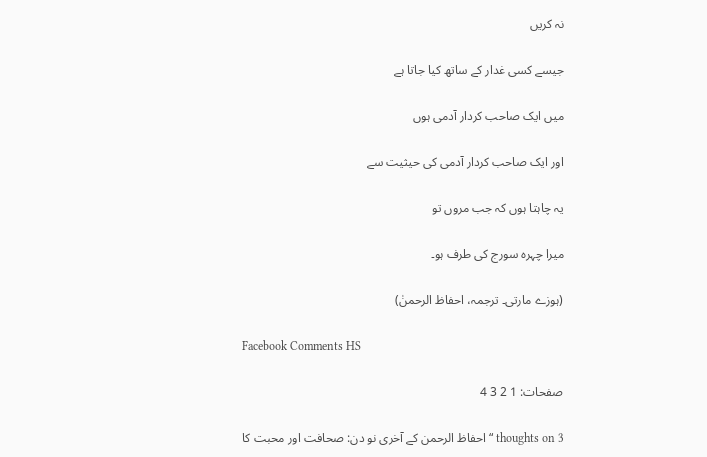نہ کریں

جیسے کسی غدار کے ساتھ کیا جاتا ہے

میں ایک صاحب کردار آدمی ہوں

اور ایک صاحب کردار آدمی کی حیثیت سے

یہ چاہتا ہوں کہ جب مروں تو

میرا چہرہ سورج کی طرف ہو۔

(ہوزے مارتی۔ ترجمہ، احفاظ الرحمنٰ)

Facebook Comments HS

صفحات: 1 2 3 4

3 thoughts on “احفاظ الرحمن کے آخری نو دن: صحافت اور محبت کا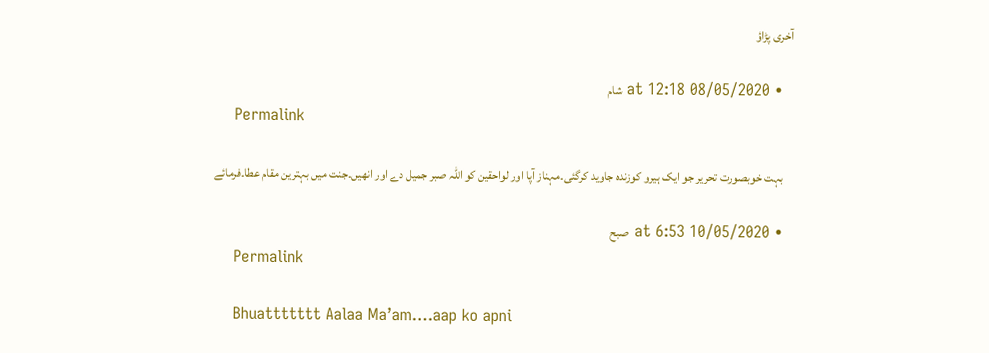آخری پڑاؤ

  • 08/05/2020 at 12:18 شام
    Permalink

    بہت خوبصورت تحریر جو ایک ہیرو کوزندہ جاوید کرگئی۔مہناز آپا اور لواحقین کو اللہ صبر جمیل دے اور انھیں۔جنت میں بہترین مقام عطا۔فرمائے

  • 10/05/2020 at 6:53 صبح
    Permalink

    Bhuattttttt Aalaa Ma’am….aap ko apni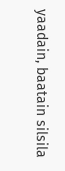yaadain, baatain silsila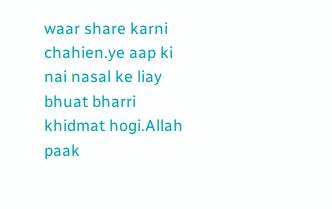waar share karni chahien.ye aap ki nai nasal ke liay bhuat bharri khidmat hogi.Allah paak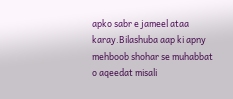apko sabr e jameel ataa karay.Bilashuba aap ki apny mehboob shohar se muhabbat o aqeedat misali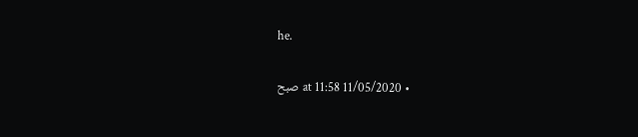he.

  • 11/05/2020 at 11:58 صبح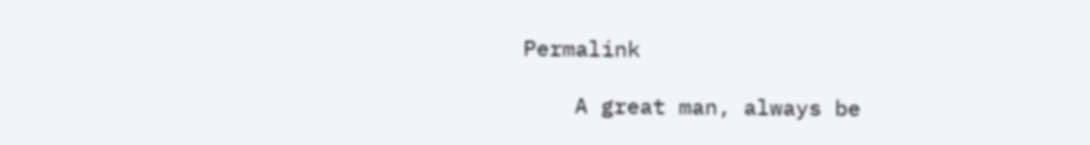Permalink

    A great man, always be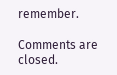remember.

Comments are closed.